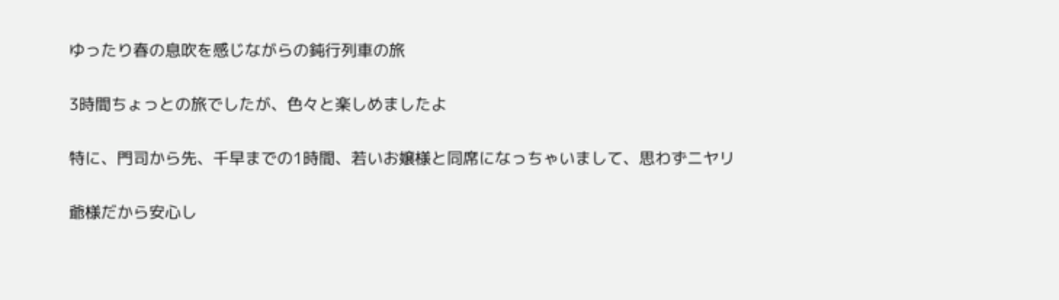ゆったり春の息吹を感じながらの鈍行列車の旅


3時間ちょっとの旅でしたが、色々と楽しめましたよ


特に、門司から先、千早までの1時間、若いお嬢様と同席になっちゃいまして、思わずニヤリ


爺様だから安心し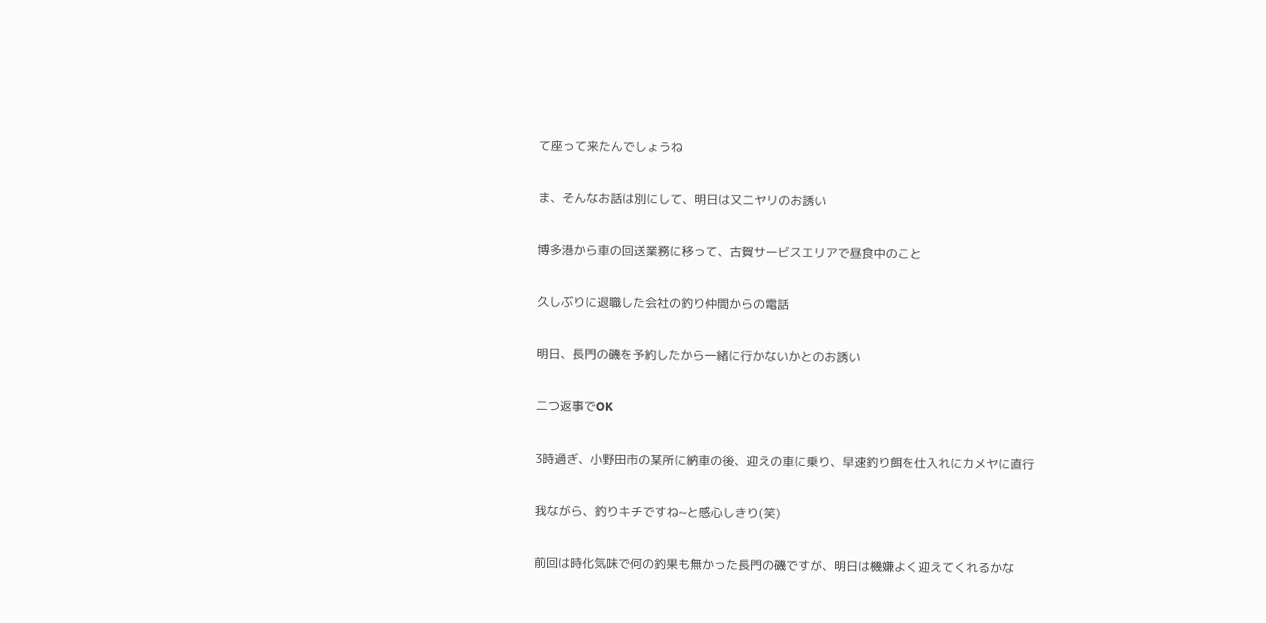て座って来たんでしょうね


ま、そんなお話は別にして、明日は又ニヤリのお誘い


博多港から車の回送業務に移って、古賀サービスエリアで昼食中のこと


久しぶりに退職した会社の釣り仲間からの電話


明日、長門の磯を予約したから一緒に行かないかとのお誘い


二つ返事でOK


3時過ぎ、小野田市の某所に納車の後、迎えの車に乗り、早速釣り餌を仕入れにカメヤに直行


我ながら、釣りキチですね~と感心しきり(笑)


前回は時化気味で何の釣果も無かった長門の磯ですが、明日は機嫌よく迎えてくれるかな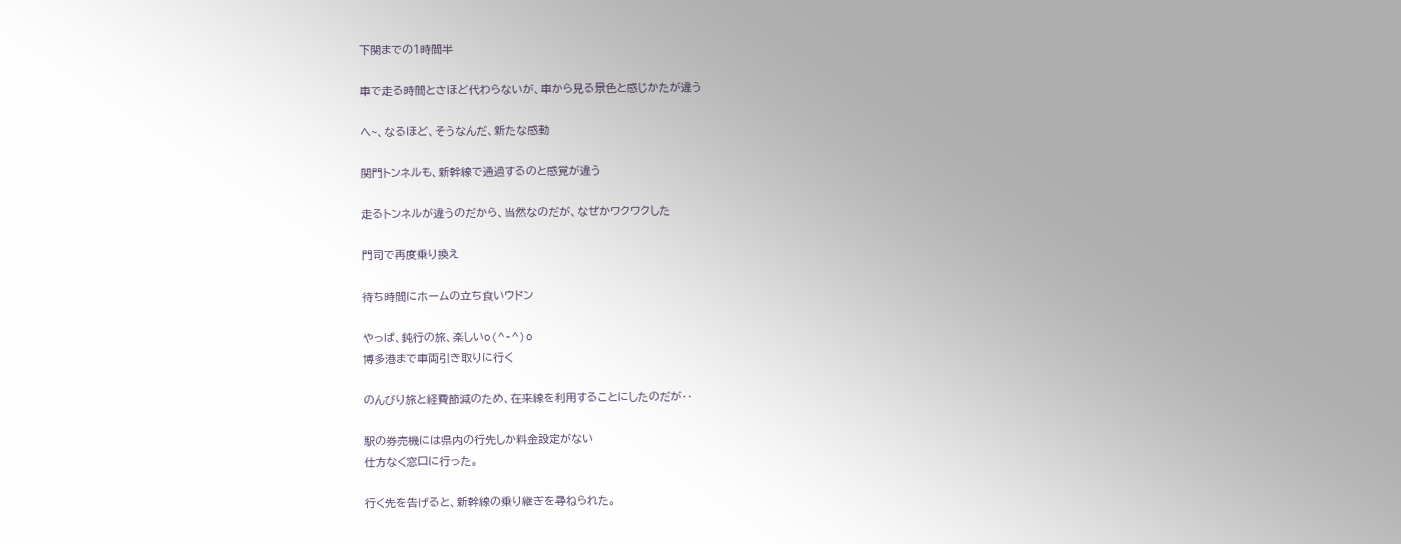下関までの1時間半

車で走る時間とさほど代わらないが、車から見る景色と感じかたが違う

へ~、なるほど、そうなんだ、新たな感動

関門トンネルも、新幹線で通過するのと感覚が違う

走るトンネルが違うのだから、当然なのだが、なぜかワクワクした

門司で再度乗り換え

待ち時間にホームの立ち食いウドン

やっぱ、鈍行の旅、楽しいo(^-^)o
博多港まで車両引き取りに行く

のんびり旅と経費節減のため、在来線を利用することにしたのだが‥

駅の券売機には県内の行先しか料金設定がない
仕方なく窓口に行った。

行く先を告げると、新幹線の乗り継ぎを尋ねられた。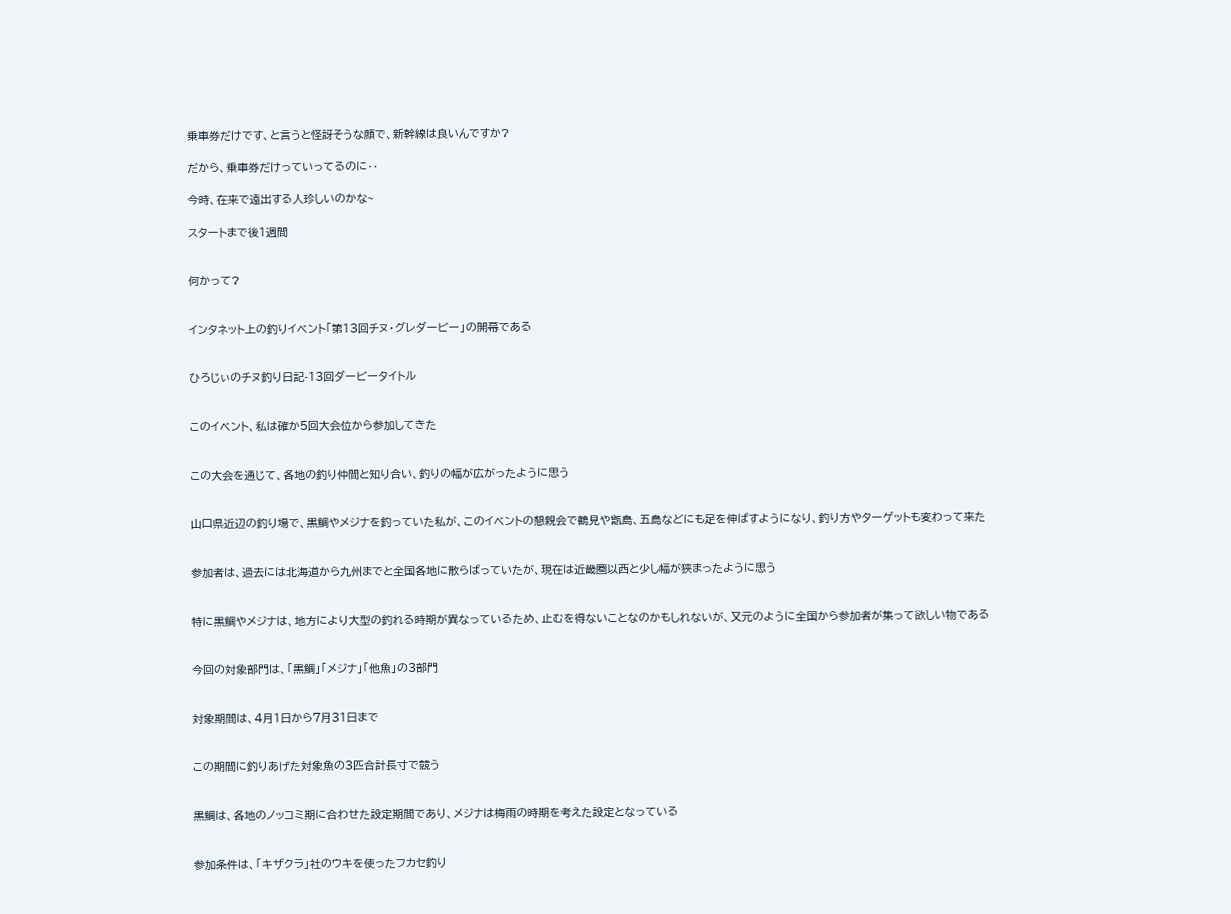乗車券だけです、と言うと怪訝そうな顔で、新幹線は良いんですか?

だから、乗車券だけっていってるのに‥

今時、在来で遠出する人珍しいのかな~

スタートまで後1週間


何かって?


インタネット上の釣りイベント「第13回チヌ・グレダービー」の開幕である


ひろじぃのチヌ釣り日記-13回ダービータイトル


このイベント、私は確か5回大会位から参加してきた


この大会を通じて、各地の釣り仲間と知り合い、釣りの幅が広がったように思う


山口県近辺の釣り場で、黒鯛やメジナを釣っていた私が、このイベントの懇親会で鶴見や甑島、五島などにも足を伸ばすようになり、釣り方やターゲットも変わって来た


参加者は、過去には北海道から九州までと全国各地に散らばっていたが、現在は近畿圏以西と少し幅が狭まったように思う


特に黒鯛やメジナは、地方により大型の釣れる時期が異なっているため、止むを得ないことなのかもしれないが、又元のように全国から参加者が集って欲しい物である


今回の対象部門は、「黒鯛」「メジナ」「他魚」の3部門


対象期間は、4月1日から7月31日まで


この期間に釣りあげた対象魚の3匹合計長寸で競う


黒鯛は、各地のノッコミ期に合わせた設定期間であり、メジナは梅雨の時期を考えた設定となっている


参加条件は、「キザクラ」社のウキを使ったフカセ釣り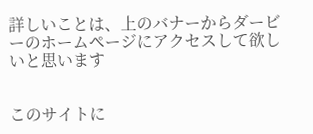詳しいことは、上のバナーからダービーのホームページにアクセスして欲しいと思います


このサイトに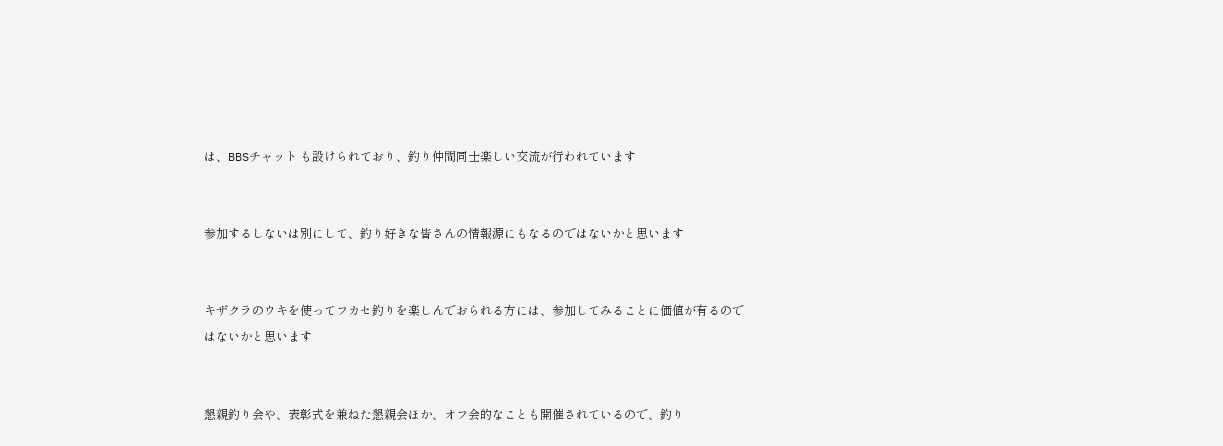は、BBSチャット も設けられており、釣り仲間同士楽しい交流が行われています


参加するしないは別にして、釣り好きな皆さんの情報源にもなるのではないかと思います


キザクラのウキを使ってフカセ釣りを楽しんでおられる方には、参加してみることに価値が有るのではないかと思います


懇親釣り会や、表彰式を兼ねた懇親会ほか、オフ会的なことも開催されているので、釣り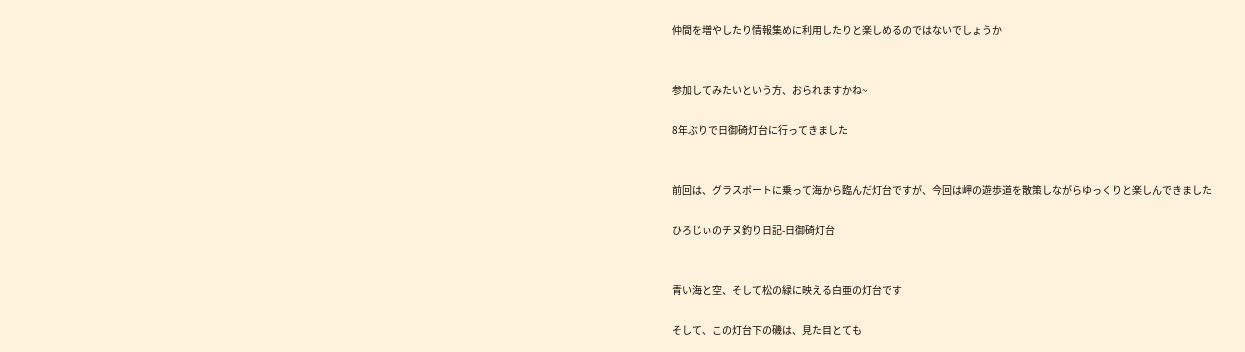仲間を増やしたり情報集めに利用したりと楽しめるのではないでしょうか


参加してみたいという方、おられますかね~

8年ぶりで日御碕灯台に行ってきました


前回は、グラスボートに乗って海から臨んだ灯台ですが、今回は岬の遊歩道を散策しながらゆっくりと楽しんできました

ひろじぃのチヌ釣り日記-日御碕灯台


青い海と空、そして松の緑に映える白亜の灯台です

そして、この灯台下の磯は、見た目とても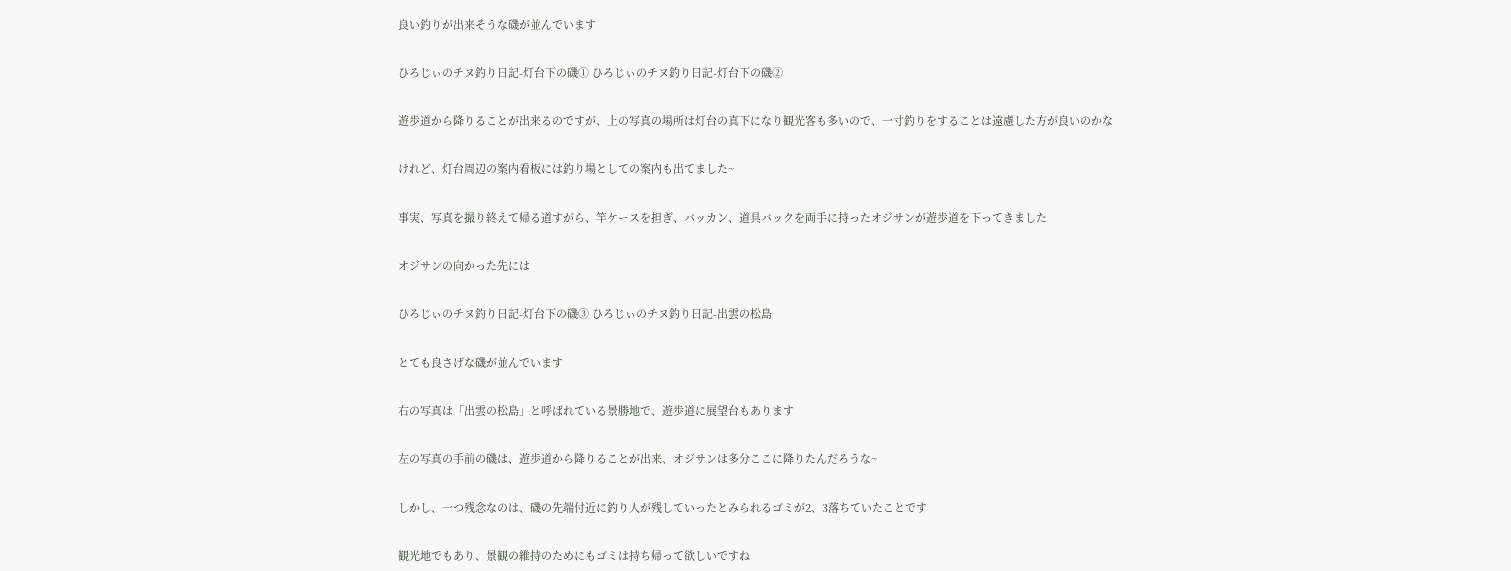良い釣りが出来そうな磯が並んでいます


ひろじぃのチヌ釣り日記-灯台下の磯① ひろじぃのチヌ釣り日記-灯台下の磯②


遊歩道から降りることが出来るのですが、上の写真の場所は灯台の真下になり観光客も多いので、一寸釣りをすることは遠慮した方が良いのかな


けれど、灯台周辺の案内看板には釣り場としての案内も出てました~


事実、写真を撮り終えて帰る道すがら、竿ケースを担ぎ、バッカン、道具バックを両手に持ったオジサンが遊歩道を下ってきました


オジサンの向かった先には


ひろじぃのチヌ釣り日記-灯台下の磯③ ひろじぃのチヌ釣り日記-出雲の松島


とても良さげな磯が並んでいます


右の写真は「出雲の松島」と呼ばれている景勝地で、遊歩道に展望台もあります


左の写真の手前の磯は、遊歩道から降りることが出来、オジサンは多分ここに降りたんだろうな~


しかし、一つ残念なのは、磯の先端付近に釣り人が残していったとみられるゴミが2、3落ちていたことです


観光地でもあり、景観の維持のためにもゴミは持ち帰って欲しいですね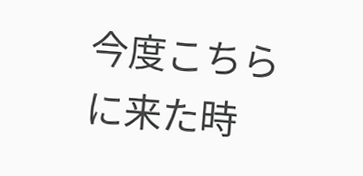今度こちらに来た時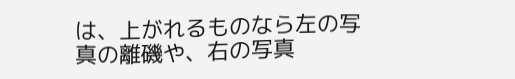は、上がれるものなら左の写真の離磯や、右の写真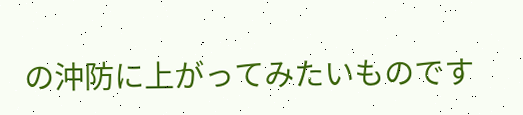の沖防に上がってみたいものです